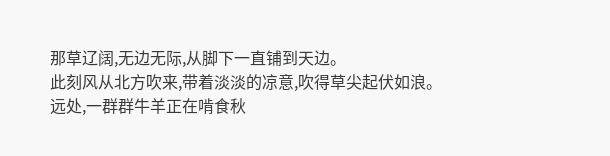那草辽阔,无边无际,从脚下一直铺到天边。
此刻风从北方吹来,带着淡淡的凉意,吹得草尖起伏如浪。
远处,一群群牛羊正在啃食秋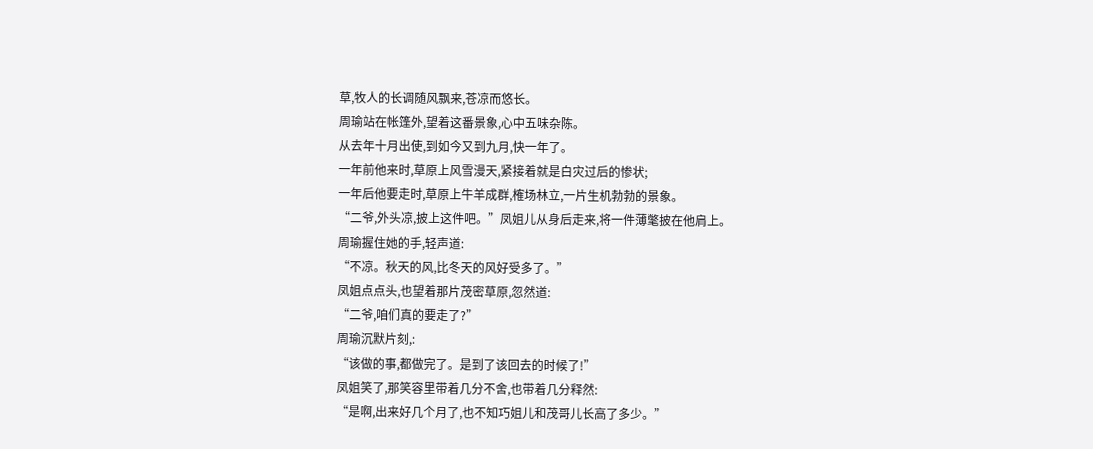草,牧人的长调随风飘来,苍凉而悠长。
周瑜站在帐篷外,望着这番景象,心中五味杂陈。
从去年十月出使,到如今又到九月,快一年了。
一年前他来时,草原上风雪漫天,紧接着就是白灾过后的惨状;
一年后他要走时,草原上牛羊成群,榷场林立,一片生机勃勃的景象。
“二爷,外头凉,披上这件吧。”凤姐儿从身后走来,将一件薄氅披在他肩上。
周瑜握住她的手,轻声道:
“不凉。秋天的风,比冬天的风好受多了。”
凤姐点点头,也望着那片茂密草原,忽然道:
“二爷,咱们真的要走了?”
周瑜沉默片刻,:
“该做的事,都做完了。是到了该回去的时候了!”
凤姐笑了,那笑容里带着几分不舍,也带着几分释然:
“是啊,出来好几个月了,也不知巧姐儿和茂哥儿长高了多少。”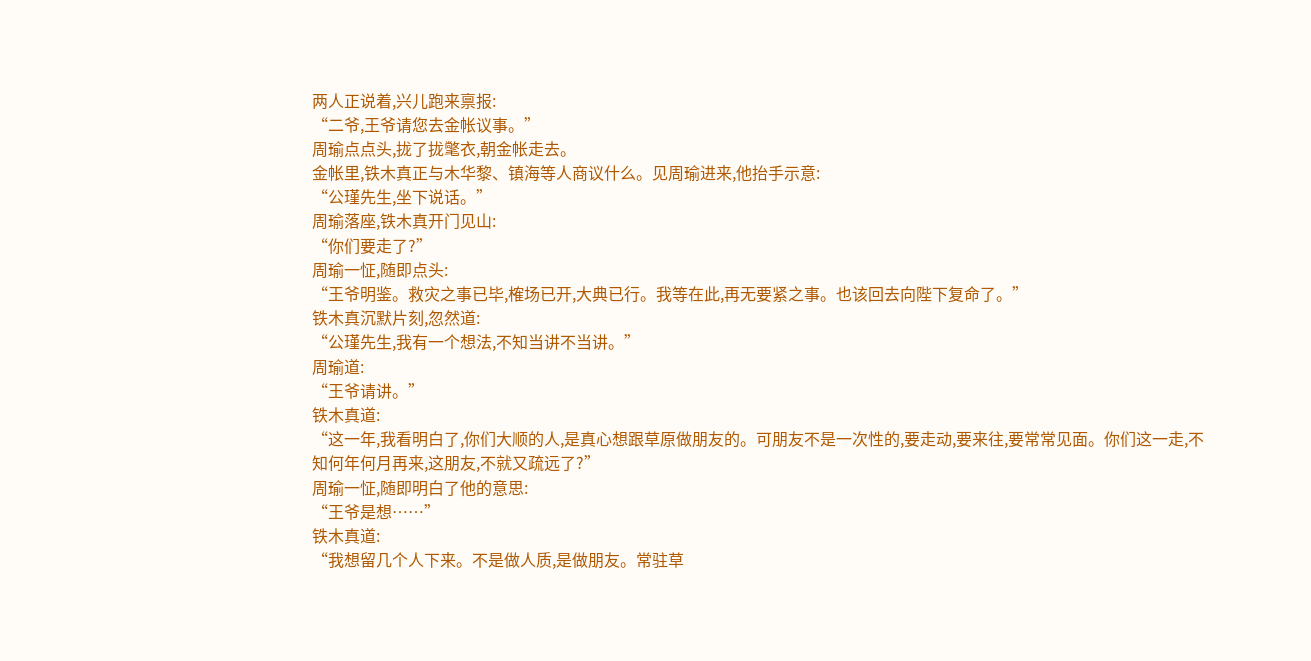两人正说着,兴儿跑来禀报:
“二爷,王爷请您去金帐议事。”
周瑜点点头,拢了拢氅衣,朝金帐走去。
金帐里,铁木真正与木华黎、镇海等人商议什么。见周瑜进来,他抬手示意:
“公瑾先生,坐下说话。”
周瑜落座,铁木真开门见山:
“你们要走了?”
周瑜一怔,随即点头:
“王爷明鉴。救灾之事已毕,榷场已开,大典已行。我等在此,再无要紧之事。也该回去向陛下复命了。”
铁木真沉默片刻,忽然道:
“公瑾先生,我有一个想法,不知当讲不当讲。”
周瑜道:
“王爷请讲。”
铁木真道:
“这一年,我看明白了,你们大顺的人,是真心想跟草原做朋友的。可朋友不是一次性的,要走动,要来往,要常常见面。你们这一走,不知何年何月再来,这朋友,不就又疏远了?”
周瑜一怔,随即明白了他的意思:
“王爷是想……”
铁木真道:
“我想留几个人下来。不是做人质,是做朋友。常驻草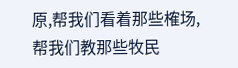原,帮我们看着那些榷场,帮我们教那些牧民